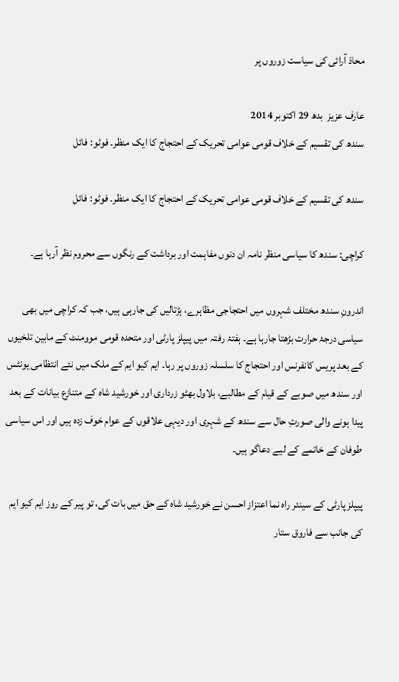محاذ آرائی کی سیاست زوروں پر

عارف عزیز  بدھ 29 اکتوبر 2014
سندھ کی تقسیم کے خلاف قومی عوامی تحریک کے احتجاج کا ایک منظر۔ فوٹو: فائل

سندھ کی تقسیم کے خلاف قومی عوامی تحریک کے احتجاج کا ایک منظر۔ فوٹو: فائل

کراچی: سندھ کا سیاسی منظر نامہ ان دنوں مفاہمت اور برداشت کے رنگوں سے محروم نظر آرہا ہے۔

اندرونِ سندھ مختلف شہروں میں احتجاجی مظاہرے، ہڑتالیں کی جارہی ہیں، جب کہ کراچی میں بھی سیاسی درجۂ حرارت بڑھتا جارہا ہے۔ ہفتۂ رفتہ میں پیپلز پارٹی اور متحدہ قومی موومنٹ کے مابین تلخیوں کے بعد پریس کانفرنس اور احتجاج کا سلسلہ زوروں پر رہا۔ ایم کیو ایم کے ملک میں نئے انتظامی یونٹس اور سندھ میں صوبے کے قیام کے مطالبے، بلاول بھٹو زرداری اور خورشید شاہ کے متنازع بیانات کے بعد پیدا ہونے والی صورتِ حال سے سندھ کے شہری اور دیہی علاقوں کے عوام خوف زدہ ہیں اور اس سیاسی طوفان کے خاتمے کے لیے دعاگو ہیں۔

پیپلز پارٹی کے سینئر راہ نما اعتزاز احسن نے خورشید شاہ کے حق میں بات کی، تو پیر کے روز ایم کیو ایم کی جانب سے فاروق ستار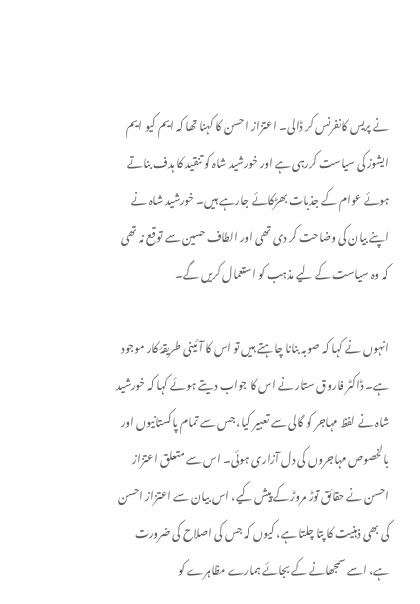نے پریس کانفرنس کر ڈالی۔ اعتزاز احسن کا کہنا تھا کہ ایم کیو ایم ایشوز کی سیاست کررہی ہے اور خورشید شاہ کو تنقید کا ہدف بناتے ہوئے عوام کے جذبات بھڑکائے جارہے ہیں۔ خورشید شاہ نے اپنے بیان کی وضاحت کر دی تھی اور الطاف حسین سے توقع نہ تھی کہ وہ سیاست کے لیے مذہب کو استعمال کریں گے۔

انہوں نے کہا کہ صوبہ بنانا چاہتے ہیں تو اس کا آئینی طریقۂ کار موجود ہے۔ ڈاکٹر فاروق ستار نے اس کا جواب دیتے ہوئے کہا کہ خورشید شاہ نے لفظ مہاجر کو گالی سے تعبیر کیا، جس سے تمام پاکستانیوں اور بالخصوص مہاجروں کی دل آزاری ہوئی۔ اس سے متعلق اعتزاز احسن نے حقائق توڑ مروڑ کے پیش کیے، اس بیان سے اعتزاز احسن کی بھی ذہنیت کا پتا چلتا ہے، کیوں کہ جس کی اصلاح کی ضرورت ہے، اسے سمجھانے کے بجائے ہمارے مظاہرے کو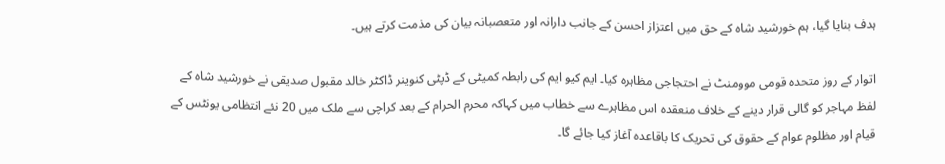ہدف بنایا گیا، ہم خورشید شاہ کے حق میں اعتزاز احسن کے جانب دارانہ اور متعصبانہ بیان کی مذمت کرتے ہیں۔

اتوار کے روز متحدہ قومی موومنٹ نے احتجاجی مظاہرہ کیا۔ ایم کیو ایم کی رابطہ کمیٹی کے ڈپٹی کنوینر ڈاکٹر خالد مقبول صدیقی نے خورشید شاہ کے لفظ مہاجر کو گالی قرار دینے کے خلاف منعقدہ اس مظاہرے سے خطاب میں کہاکہ محرم الحرام کے بعد کراچی سے ملک میں 20 نئے انتظامی یونٹس کے قیام اور مظلوم عوام کے حقوق کی تحریک کا باقاعدہ آغاز کیا جائے گا۔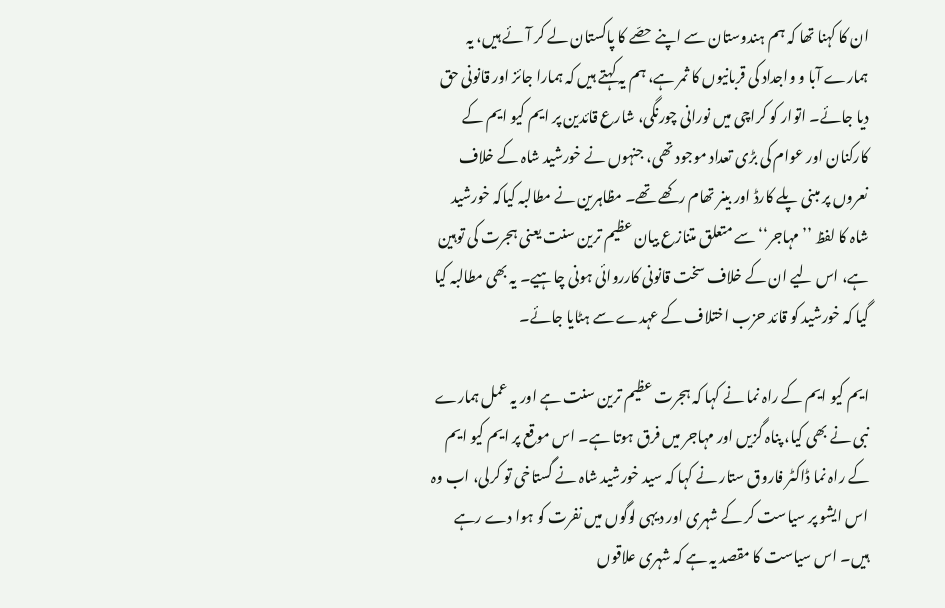ان کا کہنا تھا کہ ہم ہندوستان سے اپنے حصّے کا پاکستان لے کر آئے ہیں، یہ ہمارے آبا و واجداد کی قربانیوں کا ثمر ہے، ہم یہ کہتے ہیں کہ ہمارا جائز اور قانونی حق دیا جائے۔ اتوار کو کراچی میں نورانی چورنگی، شارع قائدین پر ایم کیو ایم کے کارکنان اور عوام کی بڑی تعداد موجود تھی، جنہوں نے خورشید شاہ کے خلاف نعروں پر مبنی پلے کارڈ اور بینر تھام رکھے تھے۔ مظاہرین نے مطالبہ کیاکہ خورشید شاہ کا لفظ ’’مہاجر‘‘ سے متعلق متنازع بیان عظیم ترین سنت یعنی ہجرت کی توہین ہے، اس لیے ان کے خلاف سخت قانونی کارروائی ہونی چاہیے۔ یہ بھی مطالبہ کیا گیا کہ خورشید کو قائد حزب اختلاف کے عہدے سے ہٹایا جائے۔

ایم کیو ایم کے راہ نما نے کہا کہ ہجرت عظیم ترین سنت ہے اور یہ عمل ہمارے نبی نے بھی کیا، پناہ گزیں اور مہاجر میں فرق ہوتا ہے۔ اس موقع پر ایم کیو ایم کے راہ نما ڈاکٹر فاروق ستار نے کہا کہ سید خورشید شاہ نے گستاخی تو کرلی، اب وہ اس ایشو پر سیاست کر کے شہری اور دیہی لوگوں میں نفرت کو ہوا دے رہے ہیں۔ اس سیاست کا مقصد یہ ہے کہ شہری علاقوں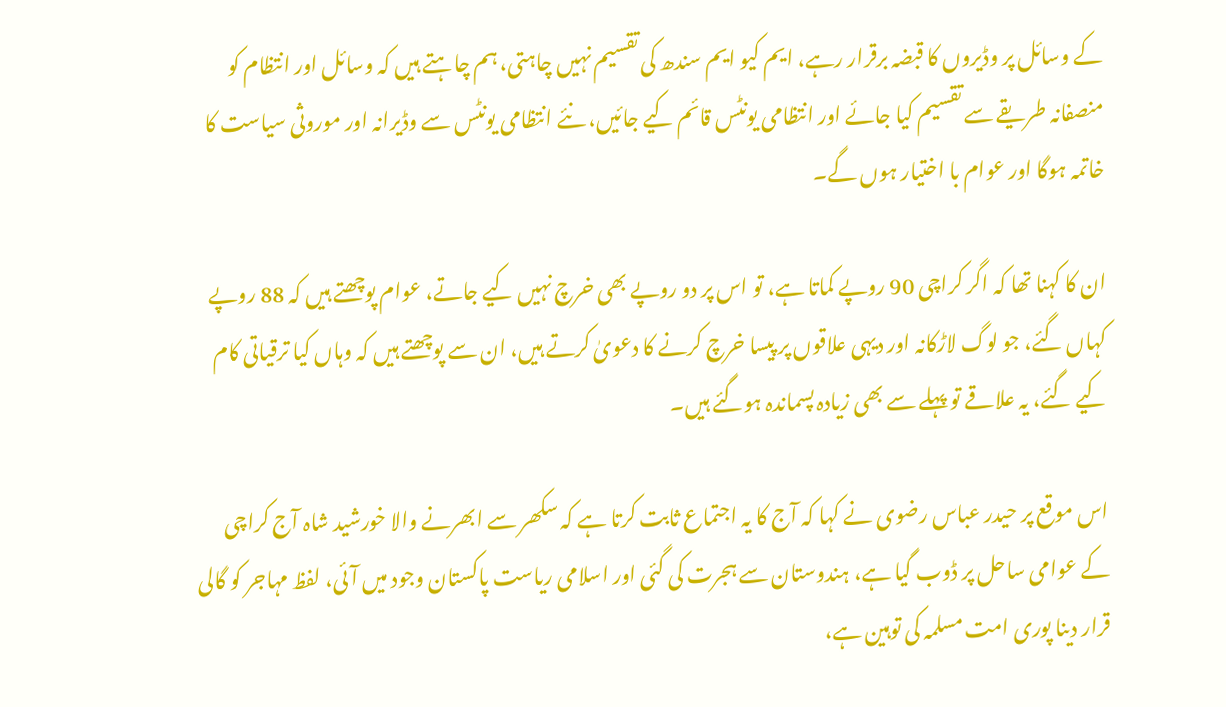کے وسائل پر وڈیروں کا قبضہ برقرار رہے، ایم کیو ایم سندھ کی تقسیم نہیں چاہتی، ہم چاہتے ہیں کہ وسائل اور انتظام کو منصفانہ طریقے سے تقسیم کیا جائے اور انتظامی یونٹس قائم کیے جائیں، نئے انتظامی یونٹس سے وڈیرانہ اور موروثی سیاست کا خاتمہ ہوگا اور عوام با اختیار ہوں گے۔

ان کا کہنا تھا کہ اگر کراچی 90 روپے کماتا ہے، تو اس پر دو روپے بھی خرچ نہیں کیے جاتے، عوام پوچھتے ہیں کہ 88 روپے کہاں گئے، جو لوگ لاڑکانہ اور دیہی علاقوں پر پیسا خرچ کرنے کا دعویٰ کرتے ہیں، ان سے پوچھتے ہیں کہ وہاں کیا ترقیاتی کام کیے گئے، یہ علاقے تو پہلے سے بھی زیادہ پسماندہ ہوگئے ہیں۔

اس موقع پر حیدر عباس رضوی نے کہا کہ آج کا یہ اجتماع ثابت کرتا ہے کہ سکھر سے ابھرنے والا خورشید شاہ آج کراچی کے عوامی ساحل پر ڈوب گیا ہے، ہندوستان سے ہجرت کی گئی اور اسلامی ریاست پاکستان وجود میں آئی، لفظ مہاجر کو گالی قرار دینا پوری امت مسلمہ کی توہین ہے،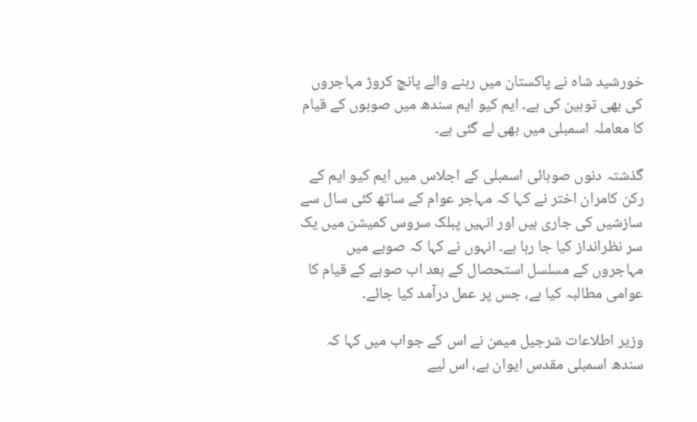خورشید شاہ نے پاکستان میں رہنے والے پانچ کروڑ مہاجروں کی بھی توہین کی ہے۔ ایم کیو ایم سندھ میں صوبوں کے قیام کا معاملہ اسمبلی میں بھی لے گئی ہے۔

گذشتہ دنوں صوبائی اسمبلی کے اجلاس میں ایم کیو ایم کے رکن کامران اختر نے کہا کہ مہاجر عوام کے ساتھ کئی سال سے سازشیں کی جاری ہیں اور انہیں پبلک سروس کمیشن میں یک سر نظرانداز کیا جا رہا ہے۔ انہوں نے کہا کہ صوبے میں مہاجروں کے مسلسل استحصال کے بعد اب صوبے کے قیام کا عوامی مطالبہ کیا ہے، جس پر عمل درآمد کیا جائے۔

وزیر اطلاعات شرجیل میمن نے اس کے جواب میں کہا کہ سندھ اسمبلی مقدس ایوان ہے، اس لیے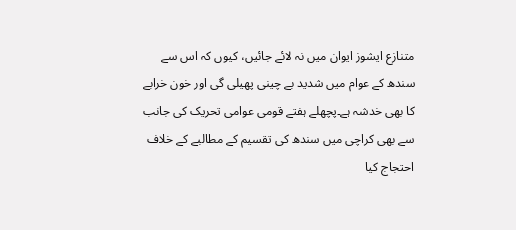متنازع ایشوز ایوان میں نہ لائے جائیں، کیوں کہ اس سے سندھ کے عوام میں شدید بے چینی پھیلی گی اور خون خرابے کا بھی خدشہ ہے۔پچھلے ہفتے قومی عوامی تحریک کی جانب سے بھی کراچی میں سندھ کی تقسیم کے مطالبے کے خلاف احتجاج کیا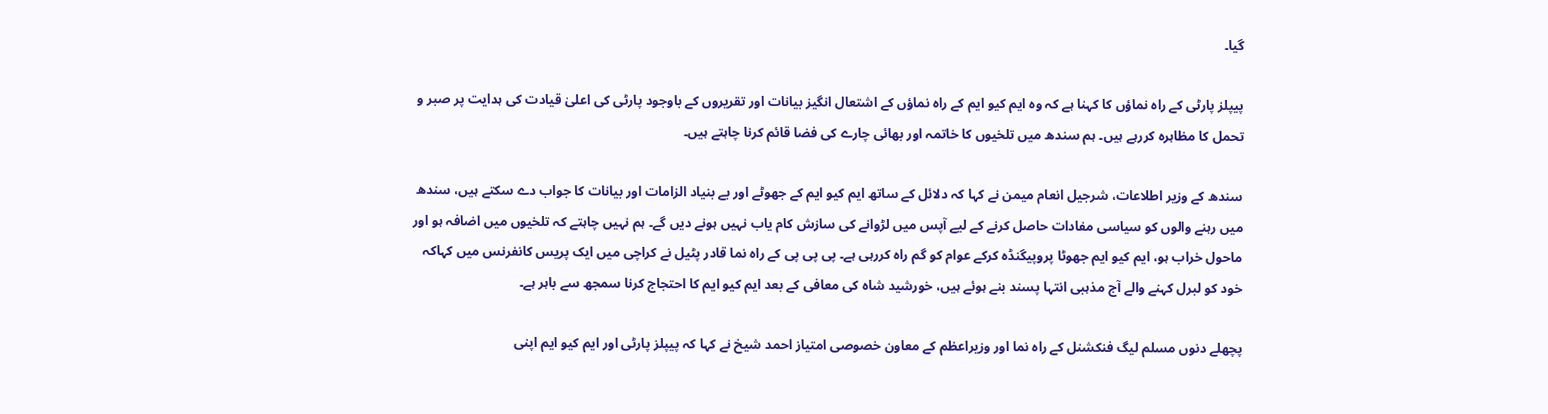گیا۔

پیپلز پارٹی کے راہ نماؤں کا کہنا ہے کہ وہ ایم کیو ایم کے راہ نماؤں کے اشتعال انگیز بیانات اور تقریروں کے باوجود پارٹی کی اعلیٰ قیادت کی ہدایت پر صبر و تحمل کا مظاہرہ کررہے ہیں۔ ہم سندھ میں تلخیوں کا خاتمہ اور بھائی چارے کی فضا قائم کرنا چاہتے ہیں۔

سندھ کے وزیر اطلاعات، شرجیل انعام میمن نے کہا کہ دلائل کے ساتھ ایم کیو ایم کے جھوٹے اور بے بنیاد الزامات اور بیانات کا جواب دے سکتے ہیں، سندھ میں رہنے والوں کو سیاسی مفادات حاصل کرنے کے لیے آپس میں لڑوانے کی سازش کام یاب نہیں ہونے دیں گے۔ ہم نہیں چاہتے کہ تلخیوں میں اضافہ ہو اور ماحول خراب ہو، ایم کیو ایم جھوٹا پروپیگنڈہ کرکے عوام کو گم راہ کررہی ہے۔ پی پی پی کے راہ نما قادر پٹیل نے کراچی میں ایک پریس کانفرنس میں کہاکہ خود کو لبرل کہنے والے آج مذہبی انتہا پسند بنے ہوئے ہیں، خورشید شاہ کی معافی کے بعد ایم کیو ایم کا احتجاج کرنا سمجھ سے باہر ہے۔

پچھلے دنوں مسلم لیگ فنکشنل کے راہ نما اور وزیراعظم کے معاون خصوصی امتیاز احمد شیخ نے کہا کہ پیپلز پارٹی اور ایم کیو ایم اپنی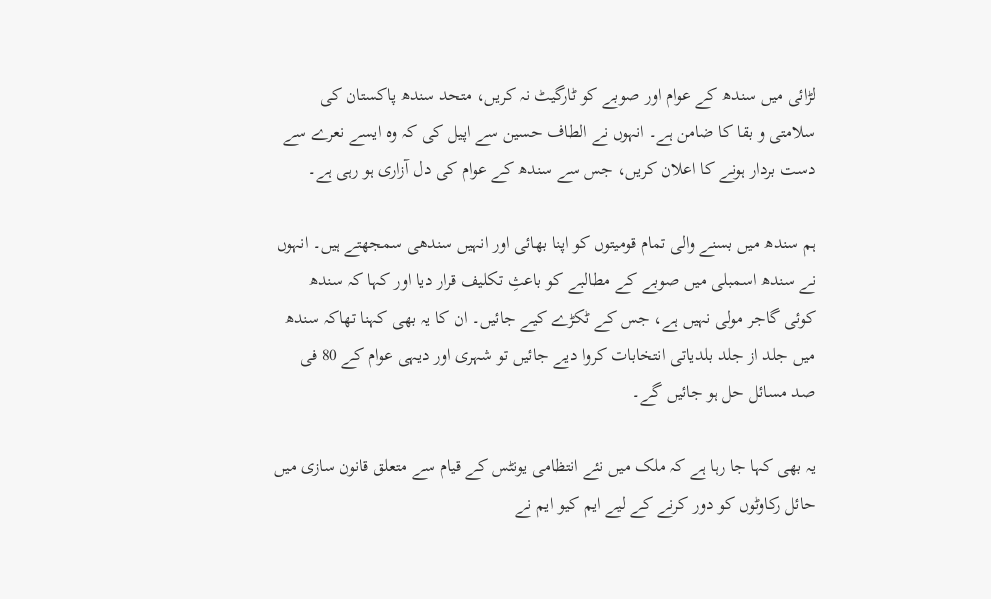لڑائی میں سندھ کے عوام اور صوبے کو ٹارگیٹ نہ کریں، متحد سندھ پاکستان کی سلامتی و بقا کا ضامن ہے۔ انہوں نے الطاف حسین سے اپیل کی کہ وہ ایسے نعرے سے دست بردار ہونے کا اعلان کریں، جس سے سندھ کے عوام کی دل آزاری ہو رہی ہے۔

ہم سندھ میں بسنے والی تمام قومیتوں کو اپنا بھائی اور انہیں سندھی سمجھتے ہیں۔ انہوں نے سندھ اسمبلی میں صوبے کے مطالبے کو باعثِ تکلیف قرار دیا اور کہا کہ سندھ کوئی گاجر مولی نہیں ہے، جس کے ٹکڑے کیے جائیں۔ ان کا یہ بھی کہنا تھاکہ سندھ میں جلد از جلد بلدیاتی انتخابات کروا دیے جائیں تو شہری اور دیہی عوام کے 80 فی صد مسائل حل ہو جائیں گے۔

یہ بھی کہا جا رہا ہے کہ ملک میں نئے انتظامی یونٹس کے قیام سے متعلق قانون سازی میں حائل رکاوٹوں کو دور کرنے کے لیے ایم کیو ایم نے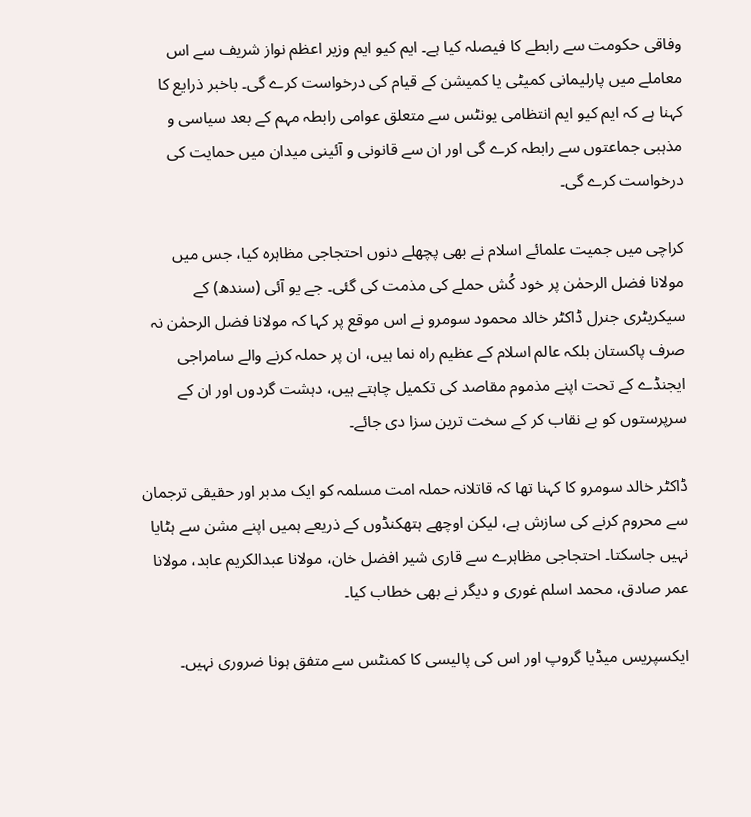وفاقی حکومت سے رابطے کا فیصلہ کیا ہے۔ ایم کیو ایم وزیر اعظم نواز شریف سے اس معاملے میں پارلیمانی کمیٹی یا کمیشن کے قیام کی درخواست کرے گی۔ باخبر ذرایع کا کہنا ہے کہ ایم کیو ایم انتظامی یونٹس سے متعلق عوامی رابطہ مہم کے بعد سیاسی و مذہبی جماعتوں سے رابطہ کرے گی اور ان سے قانونی و آئینی میدان میں حمایت کی درخواست کرے گی۔

کراچی میں جمیت علمائے اسلام نے بھی پچھلے دنوں احتجاجی مظاہرہ کیا، جس میں مولانا فضل الرحمٰن پر خود کُش حملے کی مذمت کی گئی۔ جے یو آئی (سندھ) کے سیکریٹری جنرل ڈاکٹر خالد محمود سومرو نے اس موقع پر کہا کہ مولانا فضل الرحمٰن نہ صرف پاکستان بلکہ عالم اسلام کے عظیم راہ نما ہیں، ان پر حملہ کرنے والے سامراجی ایجنڈے کے تحت اپنے مذموم مقاصد کی تکمیل چاہتے ہیں، دہشت گردوں اور ان کے سرپرستوں کو بے نقاب کر کے سخت ترین سزا دی جائے۔

ڈاکٹر خالد سومرو کا کہنا تھا کہ قاتلانہ حملہ امت مسلمہ کو ایک مدبر اور حقیقی ترجمان سے محروم کرنے کی سازش ہے، لیکن اوچھے ہتھکنڈوں کے ذریعے ہمیں اپنے مشن سے ہٹایا نہیں جاسکتا۔ احتجاجی مظاہرے سے قاری شیر افضل خان، مولانا عبدالکریم عابد، مولانا عمر صادق، محمد اسلم غوری و دیگر نے بھی خطاب کیا۔

ایکسپریس میڈیا گروپ اور اس کی پالیسی کا کمنٹس سے متفق ہونا ضروری نہیں۔